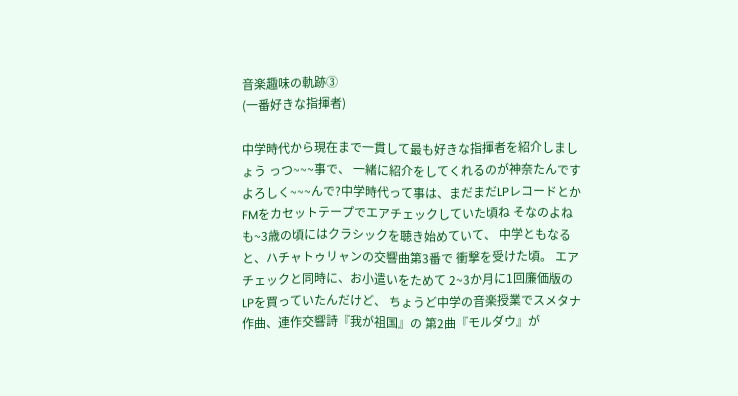音楽趣味の軌跡③
(一番好きな指揮者)

中学時代から現在まで一貫して最も好きな指揮者を紹介しましょう っつ~~~事で、 一緒に紹介をしてくれるのが神奈たんです よろしく~~~んで?中学時代って事は、まだまだLPレコードとか FMをカセットテープでエアチェックしていた頃ね そなのよねも~3歳の頃にはクラシックを聴き始めていて、 中学ともなると、ハチャトゥリャンの交響曲第3番で 衝撃を受けた頃。 エアチェックと同時に、お小遣いをためて 2~3か月に1回廉価版のLPを買っていたんだけど、 ちょうど中学の音楽授業でスメタナ作曲、連作交響詩『我が祖国』の 第2曲『モルダウ』が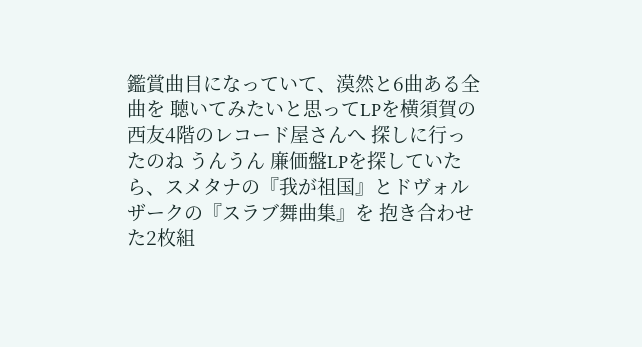鑑賞曲目になっていて、漠然と6曲ある全曲を 聴いてみたいと思ってLPを横須賀の西友4階のレコード屋さんへ 探しに行ったのね うんうん 廉価盤LPを探していたら、スメタナの『我が祖国』とドヴォルザークの『スラブ舞曲集』を 抱き合わせた2枚組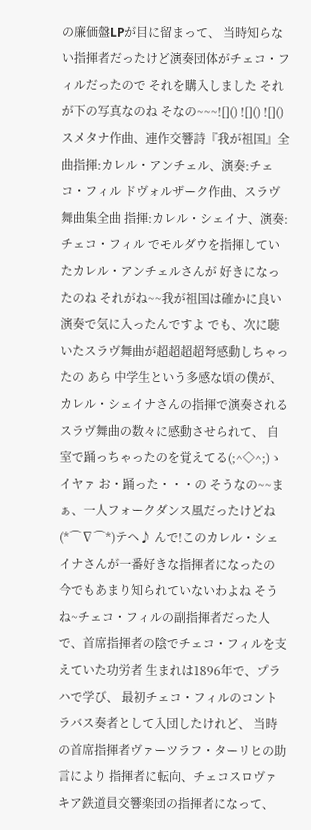の廉価盤LPが目に留まって、 当時知らない指揮者だったけど演奏団体がチェコ・フィルだったので それを購入しました それが下の写真なのね そなの~~~![]() ![]() ![]() スメタナ作曲、連作交響詩『我が祖国』全曲指揮:カレル・アンチェル、演奏:チェコ・フィル ドヴォルザーク作曲、スラヴ舞曲集全曲 指揮:カレル・シェイナ、演奏:チェコ・フィル でモルダウを指揮していたカレル・アンチェルさんが 好きになったのね それがね~~我が祖国は確かに良い演奏で気に入ったんですよ でも、次に聴いたスラヴ舞曲が超超超超弩感動しちゃったの あら 中学生という多感な頃の僕が、カレル・シェイナさんの指揮で演奏される スラヴ舞曲の数々に感動させられて、 自室で踊っちゃったのを覚えてる(;^◇^;)ゝ イヤァ お・踊った・・・の そうなの~~まぁ、一人フォークダンス風だったけどね(*⌒∇⌒*)テヘ♪ んで!このカレル・シェイナさんが一番好きな指揮者になったの 今でもあまり知られていないわよね そうね~チェコ・フィルの副指揮者だった人で、首席指揮者の陰でチェコ・フィルを支えていた功労者 生まれは1896年で、プラハで学び、 最初チェコ・フィルのコントラバス奏者として入団したけれど、 当時の首席指揮者ヴァーツラフ・ターリヒの助言により 指揮者に転向、チェコスロヴァキア鉄道員交響楽団の指揮者になって、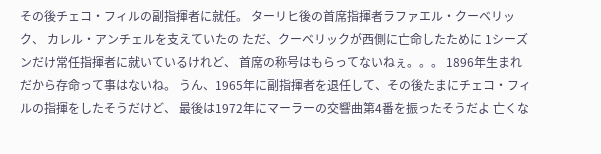その後チェコ・フィルの副指揮者に就任。 ターリヒ後の首席指揮者ラファエル・クーベリック、 カレル・アンチェルを支えていたの ただ、クーベリックが西側に亡命したために 1シーズンだけ常任指揮者に就いているけれど、 首席の称号はもらってないねぇ。。。 1896年生まれだから存命って事はないね。 うん、1965年に副指揮者を退任して、その後たまにチェコ・フィルの指揮をしたそうだけど、 最後は1972年にマーラーの交響曲第4番を振ったそうだよ 亡くな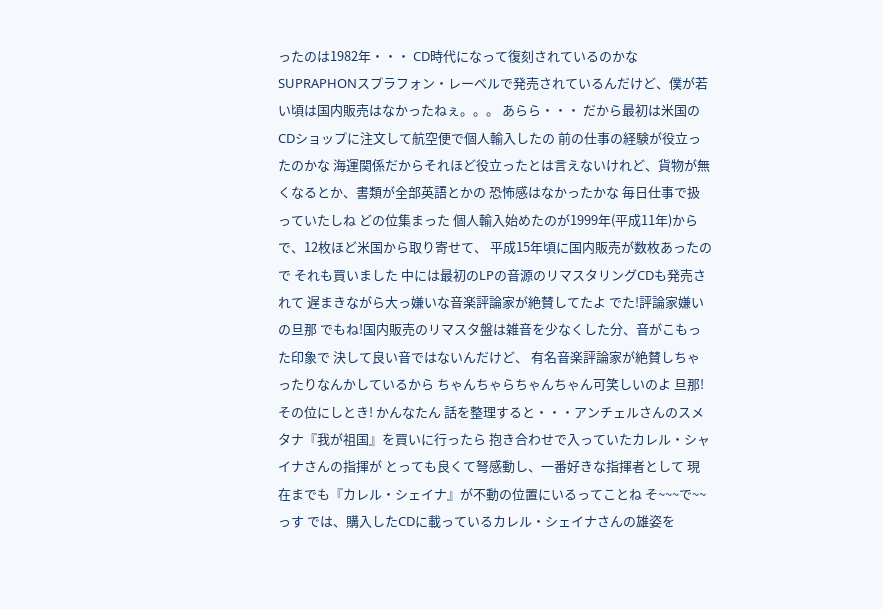ったのは1982年・・・ CD時代になって復刻されているのかな SUPRAPHONスプラフォン・レーベルで発売されているんだけど、僕が若い頃は国内販売はなかったねぇ。。。 あらら・・・ だから最初は米国のCDショップに注文して航空便で個人輸入したの 前の仕事の経験が役立ったのかな 海運関係だからそれほど役立ったとは言えないけれど、貨物が無くなるとか、書類が全部英語とかの 恐怖感はなかったかな 毎日仕事で扱っていたしね どの位集まった 個人輸入始めたのが1999年(平成11年)からで、12枚ほど米国から取り寄せて、 平成15年頃に国内販売が数枚あったので それも買いました 中には最初のLPの音源のリマスタリングCDも発売されて 遅まきながら大っ嫌いな音楽評論家が絶賛してたよ でた!評論家嫌いの旦那 でもね!国内販売のリマスタ盤は雑音を少なくした分、音がこもった印象で 決して良い音ではないんだけど、 有名音楽評論家が絶賛しちゃったりなんかしているから ちゃんちゃらちゃんちゃん可笑しいのよ 旦那!その位にしとき! かんなたん 話を整理すると・・・アンチェルさんのスメタナ『我が祖国』を買いに行ったら 抱き合わせで入っていたカレル・シャイナさんの指揮が とっても良くて弩感動し、一番好きな指揮者として 現在までも『カレル・シェイナ』が不動の位置にいるってことね そ~~~で~~っす では、購入したCDに載っているカレル・シェイナさんの雄姿を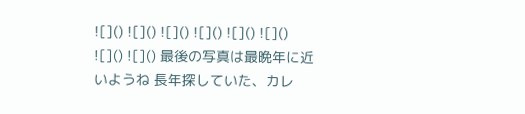![]() ![]() ![]() ![]() ![]() ![]() ![]() ![]() 最後の写真は最晩年に近いようね 長年探していた、カレ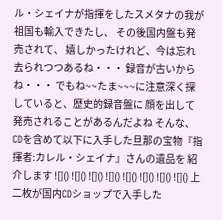ル・シェイナが指揮をしたスメタナの我が祖国も輸入できたし、 その後国内盤も発売されて、 嬉しかったけれど、今は忘れ去られつつあるね・・・ 録音が古いからね・・・ でもね~~たま~~~に注意深く探していると、歴史的録音盤に 顔を出して発売されることがあるんだよね そんな、CDを含めて以下に入手した旦那の宝物『指揮者:カレル・シェイナ』さんの遺品を 紹介します ![]() ![]() ![]() ![]() ![]() ![]() ![]() ![]() 上二枚が国内CDショップで入手した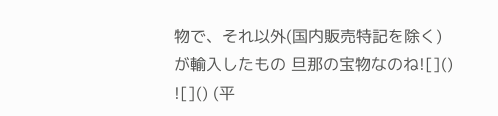物で、それ以外(国内販売特記を除く)が輸入したもの 旦那の宝物なのね![]() ![]() (平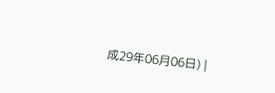成29年06月06日) |